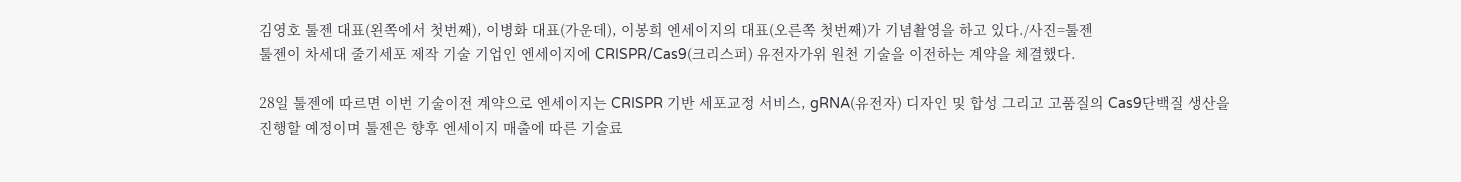김영호 툴젠 대표(왼쪽에서 첫번째), 이병화 대표(가운데), 이봉희 엔세이지의 대표(오른쪽 첫번째)가 기념촬영을 하고 있다./사진=툴젠
툴젠이 차세대 줄기세포 제작 기술 기업인 엔세이지에 CRISPR/Cas9(크리스퍼) 유전자가위 원천 기술을 이전하는 계약을 체결했다.

28일 툴젠에 따르면 이번 기술이전 계약으로 엔세이지는 CRISPR 기반 세포교정 서비스, gRNA(유전자) 디자인 및 합성 그리고 고품질의 Cas9단백질 생산을 진행할 예정이며 툴젠은 향후 엔세이지 매출에 따른 기술료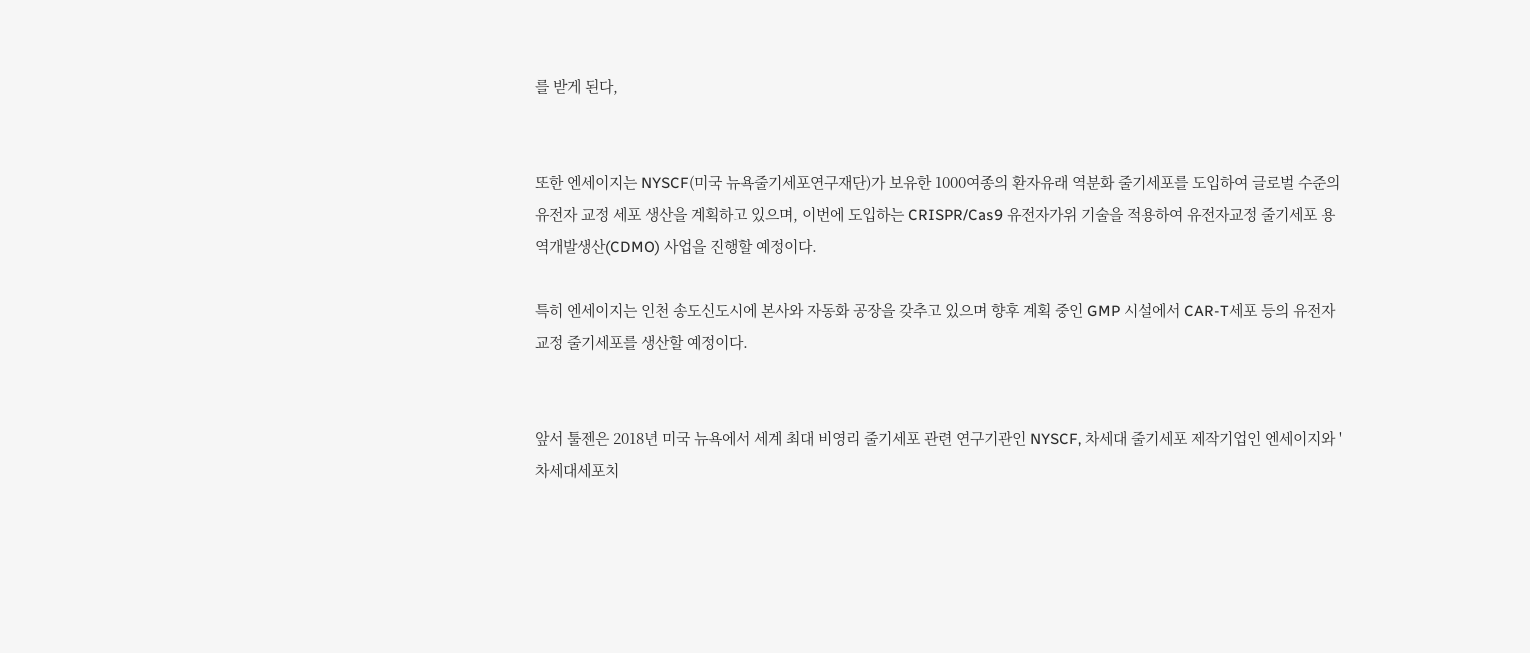를 받게 된다,


또한 엔세이지는 NYSCF(미국 뉴욕줄기세포연구재단)가 보유한 1000여종의 환자유래 역분화 줄기세포를 도입하여 글로벌 수준의 유전자 교정 세포 생산을 계획하고 있으며, 이번에 도입하는 CRISPR/Cas9 유전자가위 기술을 적용하여 유전자교정 줄기세포 용역개발생산(CDMO) 사업을 진행할 예정이다.

특히 엔세이지는 인천 송도신도시에 본사와 자동화 공장을 갖추고 있으며 향후 계획 중인 GMP 시설에서 CAR-T세포 등의 유전자교정 줄기세포를 생산할 예정이다.


앞서 툴젠은 2018년 미국 뉴욕에서 세계 최대 비영리 줄기세포 관련 연구기관인 NYSCF, 차세대 줄기세포 제작기업인 엔세이지와 '차세대세포치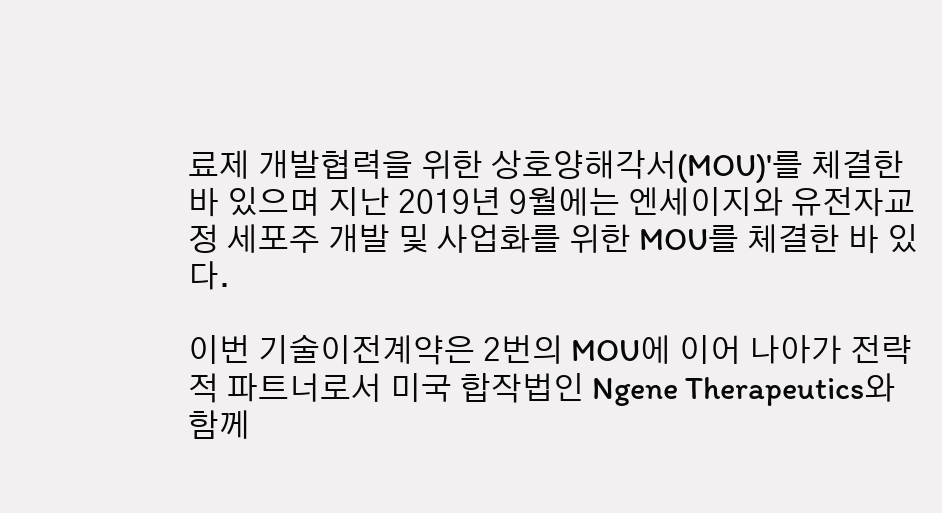료제 개발협력을 위한 상호양해각서(MOU)'를 체결한 바 있으며 지난 2019년 9월에는 엔세이지와 유전자교정 세포주 개발 및 사업화를 위한 MOU를 체결한 바 있다.

이번 기술이전계약은 2번의 MOU에 이어 나아가 전략적 파트너로서 미국 합작법인 Ngene Therapeutics와 함께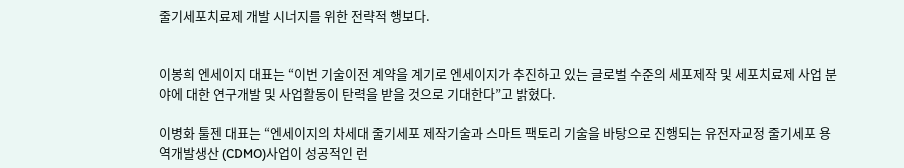줄기세포치료제 개발 시너지를 위한 전략적 행보다.


이봉희 엔세이지 대표는 “이번 기술이전 계약을 계기로 엔세이지가 추진하고 있는 글로벌 수준의 세포제작 및 세포치료제 사업 분야에 대한 연구개발 및 사업활동이 탄력을 받을 것으로 기대한다”고 밝혔다.

이병화 툴젠 대표는 “엔세이지의 차세대 줄기세포 제작기술과 스마트 팩토리 기술을 바탕으로 진행되는 유전자교정 줄기세포 용역개발생산 (CDMO)사업이 성공적인 런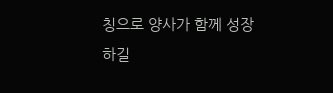칭으로 양사가 함께 성장하길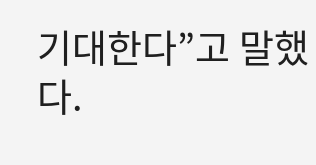기대한다”고 말했다.